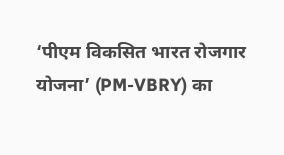‘पीएम विकसित भारत रोजगार योजना’ (PM-VBRY) का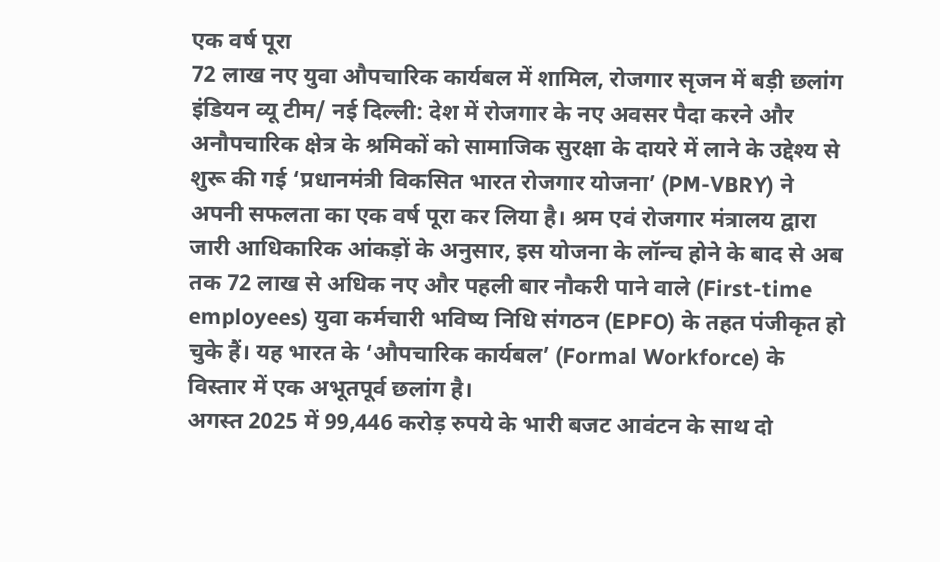एक वर्ष पूरा
72 लाख नए युवा औपचारिक कार्यबल में शामिल, रोजगार सृजन में बड़ी छलांग
इंडियन व्यू टीम/ नई दिल्ली: देश में रोजगार के नए अवसर पैदा करने और अनौपचारिक क्षेत्र के श्रमिकों को सामाजिक सुरक्षा के दायरे में लाने के उद्देश्य से शुरू की गई ‘प्रधानमंत्री विकसित भारत रोजगार योजना’ (PM-VBRY) ने अपनी सफलता का एक वर्ष पूरा कर लिया है। श्रम एवं रोजगार मंत्रालय द्वारा जारी आधिकारिक आंकड़ों के अनुसार, इस योजना के लॉन्च होने के बाद से अब तक 72 लाख से अधिक नए और पहली बार नौकरी पाने वाले (First-time employees) युवा कर्मचारी भविष्य निधि संगठन (EPFO) के तहत पंजीकृत हो चुके हैं। यह भारत के ‘औपचारिक कार्यबल’ (Formal Workforce) के विस्तार में एक अभूतपूर्व छलांग है।
अगस्त 2025 में 99,446 करोड़ रुपये के भारी बजट आवंटन के साथ दो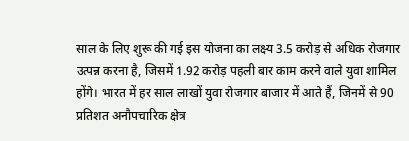साल के लिए शुरू की गई इस योजना का लक्ष्य 3.5 करोड़ से अधिक रोजगार उत्पन्न करना है, जिसमें 1.92 करोड़ पहली बार काम करने वाले युवा शामिल होंगे। भारत में हर साल लाखों युवा रोजगार बाजार में आते हैं, जिनमें से 90 प्रतिशत अनौपचारिक क्षेत्र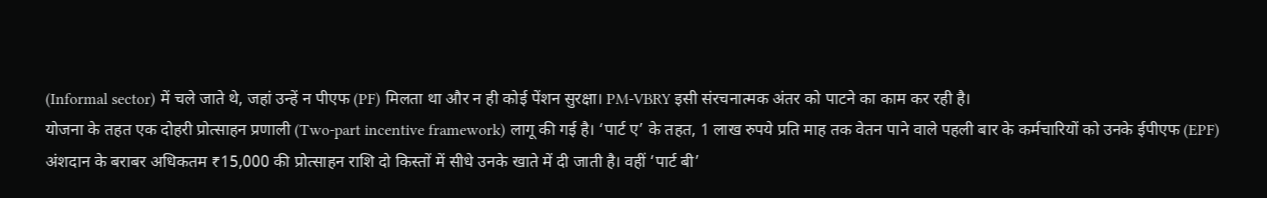(Informal sector) में चले जाते थे, जहां उन्हें न पीएफ (PF) मिलता था और न ही कोई पेंशन सुरक्षा। PM-VBRY इसी संरचनात्मक अंतर को पाटने का काम कर रही है।
योजना के तहत एक दोहरी प्रोत्साहन प्रणाली (Two-part incentive framework) लागू की गई है। ‘पार्ट ए’ के तहत, 1 लाख रुपये प्रति माह तक वेतन पाने वाले पहली बार के कर्मचारियों को उनके ईपीएफ (EPF) अंशदान के बराबर अधिकतम ₹15,000 की प्रोत्साहन राशि दो किस्तों में सीधे उनके खाते में दी जाती है। वहीं ‘पार्ट बी’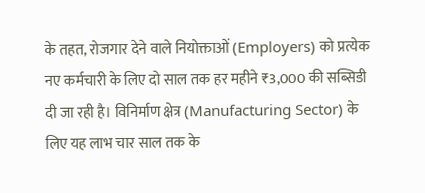के तहत, रोजगार देने वाले नियोक्ताओं (Employers) को प्रत्येक नए कर्मचारी के लिए दो साल तक हर महीने ₹3,000 की सब्सिडी दी जा रही है। विनिर्माण क्षेत्र (Manufacturing Sector) के लिए यह लाभ चार साल तक के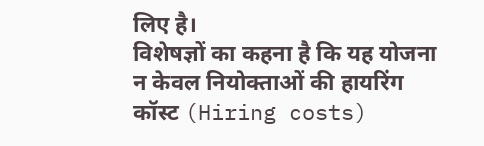लिए है।
विशेषज्ञों का कहना है कि यह योजना न केवल नियोक्ताओं की हायरिंग कॉस्ट (Hiring costs)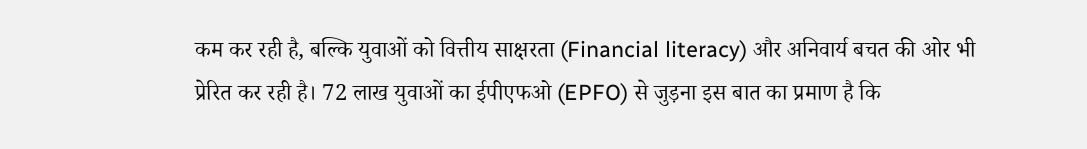कम कर रही है, बल्कि युवाओं को वित्तीय साक्षरता (Financial literacy) और अनिवार्य बचत की ओर भी प्रेरित कर रही है। 72 लाख युवाओं का ईपीएफओ (EPFO) से जुड़ना इस बात का प्रमाण है कि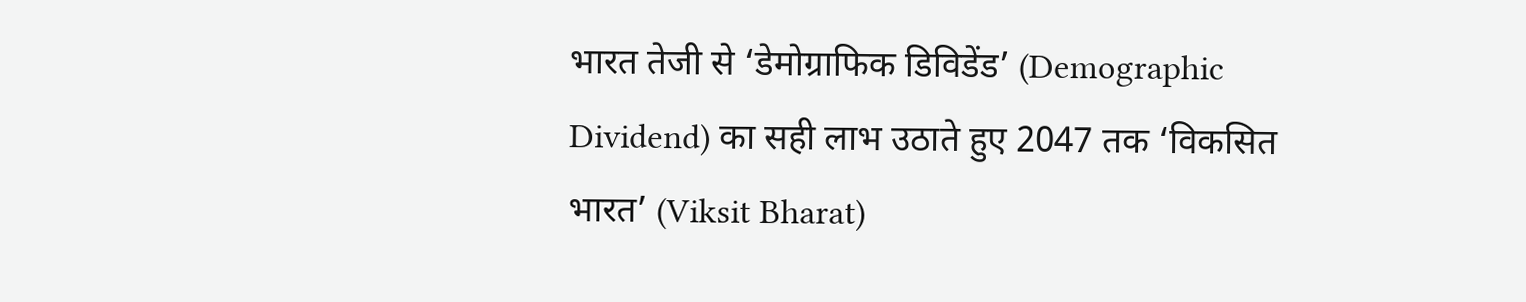भारत तेजी से ‘डेमोग्राफिक डिविडेंड’ (Demographic Dividend) का सही लाभ उठाते हुए 2047 तक ‘विकसित भारत’ (Viksit Bharat)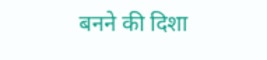बनने की दिशा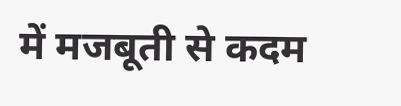में मजबूती से कदम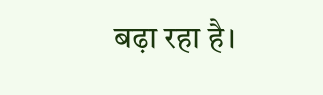बढ़ा रहा है।